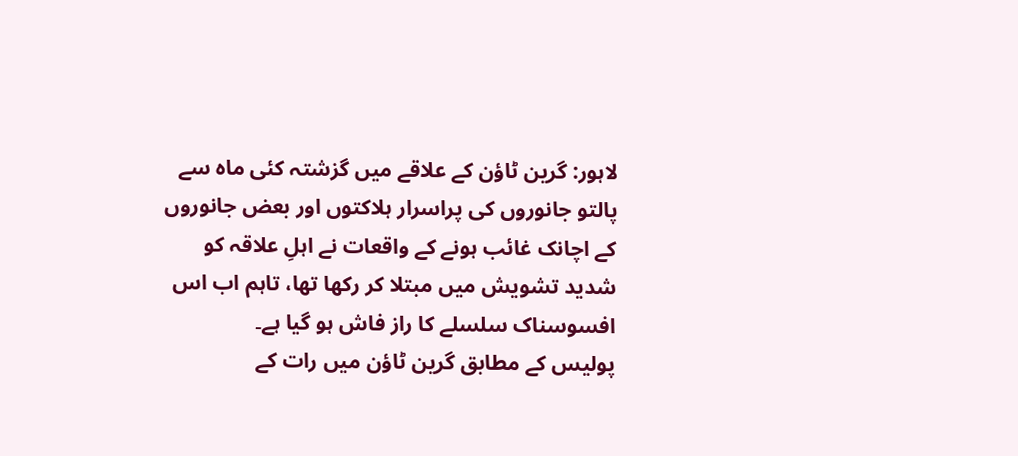لاہور: گرین ٹاؤن کے علاقے میں گزشتہ کئی ماہ سے پالتو جانوروں کی پراسرار ہلاکتوں اور بعض جانوروں کے اچانک غائب ہونے کے واقعات نے اہلِ علاقہ کو شدید تشویش میں مبتلا کر رکھا تھا، تاہم اب اس افسوسناک سلسلے کا راز فاش ہو گیا ہے۔
پولیس کے مطابق گرین ٹاؤن میں رات کے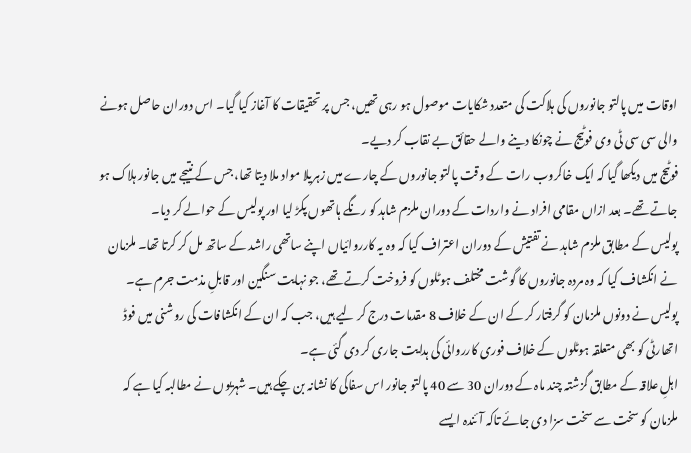اوقات میں پالتو جانوروں کی ہلاکت کی متعدد شکایات موصول ہو رہی تھیں، جس پر تحقیقات کا آغاز کیا گیا۔ اس دوران حاصل ہونے والی سی سی ٹی وی فوٹیج نے چونکا دینے والے حقائق بے نقاب کر دیے۔
فوٹیج میں دیکھا گیا کہ ایک خاکروب رات کے وقت پالتو جانوروں کے چارے میں زہریلا مواد ملا دیتا تھا، جس کے نتیجے میں جانور ہلاک ہو جاتے تھے۔ بعد ازاں مقامی افراد نے واردات کے دوران ملزم شاہد کو رنگے ہاتھوں پکڑ لیا اور پولیس کے حوالے کر دیا۔
پولیس کے مطابق ملزم شاہد نے تفتیش کے دوران اعتراف کیا کہ وہ یہ کارروائیاں اپنے ساتھی راشد کے ساتھ مل کر کرتا تھا۔ ملزمان نے انکشاف کیا کہ وہ مردہ جانوروں کا گوشت مختلف ہوٹلوں کو فروخت کرتے تھے، جو نہایت سنگین اور قابلِ مذمت جرم ہے۔
پولیس نے دونوں ملزمان کو گرفتار کر کے ان کے خلاف 8 مقدمات درج کر لیے ہیں، جب کہ ان کے انکشافات کی روشنی میں فوڈ اتھارٹی کو بھی متعلقہ ہوٹلوں کے خلاف فوری کارروائی کی ہدایت جاری کر دی گئی ہے۔
اہلِ علاقہ کے مطابق گزشتہ چند ماہ کے دوران 30 سے 40 پالتو جانور اس سفاکی کا نشانہ بن چکے ہیں۔ شہریوں نے مطالبہ کیا ہے کہ ملزمان کو سخت سے سخت سزا دی جائے تاکہ آئندہ ایسے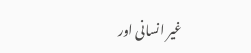غیر انسانی اور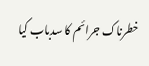خطرناک جرائم کا سدباب کیا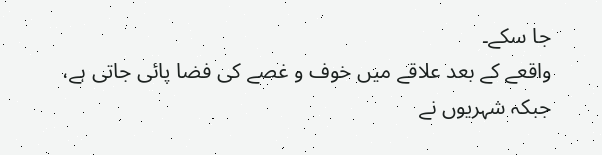جا سکے۔
واقعے کے بعد علاقے میں خوف و غصے کی فضا پائی جاتی ہے، جبکہ شہریوں نے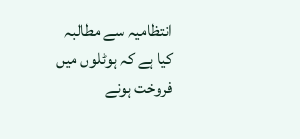انتظامیہ سے مطالبہ کیا ہے کہ ہوٹلوں میں فروخت ہونے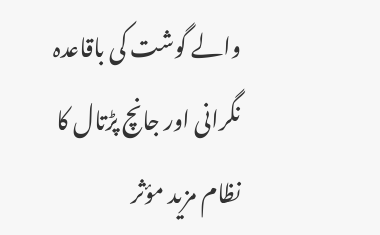والے گوشت کی باقاعدہ نگرانی اور جانچ پڑتال کا نظام مزید مؤثر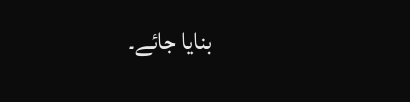بنایا جائے۔